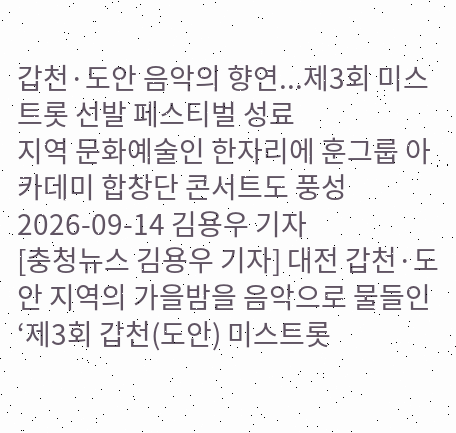갑천·도안 음악의 향연...제3회 미스트롯 선발 페스티벌 성료
지역 문화예술인 한자리에 훈그룹 아카데미 합창단 콘서트도 풍성
2026-09-14 김용우 기자
[충청뉴스 김용우 기자] 대전 갑천·도안 지역의 가을밤을 음악으로 물들인 ‘제3회 갑천(도안) 미스트롯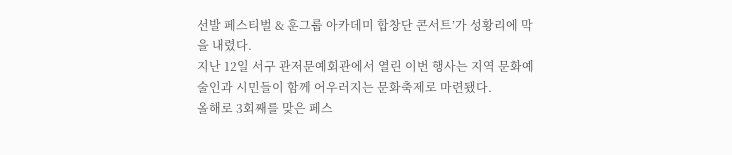선발 페스티벌 & 훈그룹 아카데미 합창단 콘서트’가 성황리에 막을 내렸다.
지난 12일 서구 관저문예회관에서 열린 이번 행사는 지역 문화예술인과 시민들이 함께 어우러지는 문화축제로 마련됐다.
올해로 3회째를 맞은 페스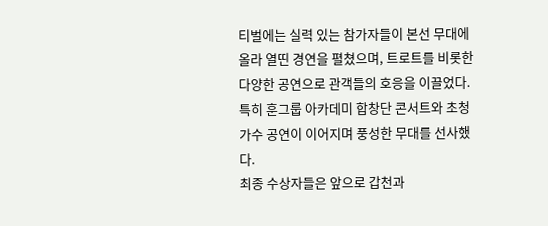티벌에는 실력 있는 참가자들이 본선 무대에 올라 열띤 경연을 펼쳤으며, 트로트를 비롯한 다양한 공연으로 관객들의 호응을 이끌었다.
특히 훈그룹 아카데미 합창단 콘서트와 초청 가수 공연이 이어지며 풍성한 무대를 선사했다.
최종 수상자들은 앞으로 갑천과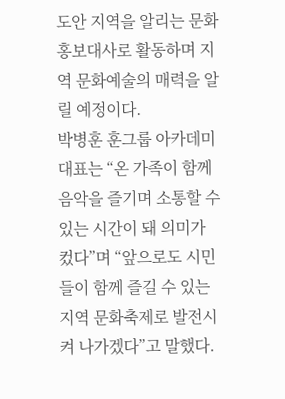도안 지역을 알리는 문화홍보대사로 활동하며 지역 문화예술의 매력을 알릴 예정이다.
박병훈 훈그룹 아카데미 대표는 “온 가족이 함께 음악을 즐기며 소통할 수 있는 시간이 돼 의미가 컸다”며 “앞으로도 시민들이 함께 즐길 수 있는 지역 문화축제로 발전시켜 나가겠다”고 말했다.